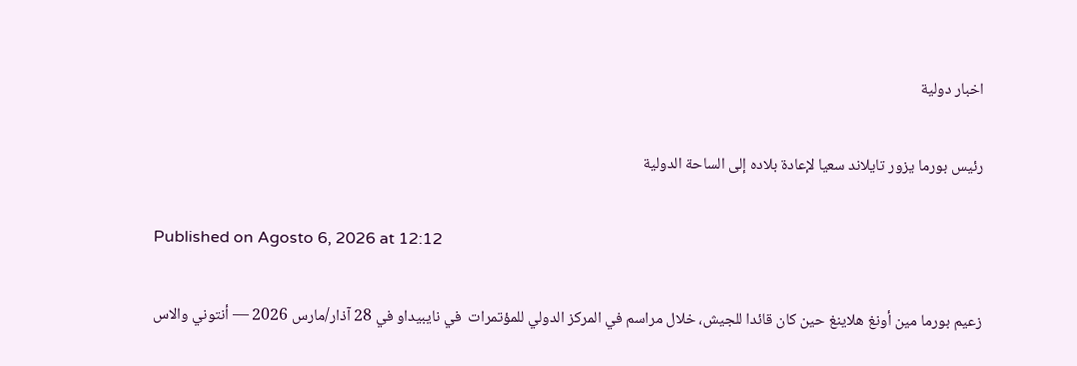اخبار دولية

رئيس بورما يزور تايلاند سعيا لإعادة بلاده إلى الساحة الدولية

Published on Agosto 6, 2026 at 12:12

زعيم بورما مين أونغ هلاينغ حين كان قائدا للجيش، خلال مراسم في المركز الدولي للمؤتمرات  في نايبيداو في 28 آذار/مارس 2026 — أنتوني والاس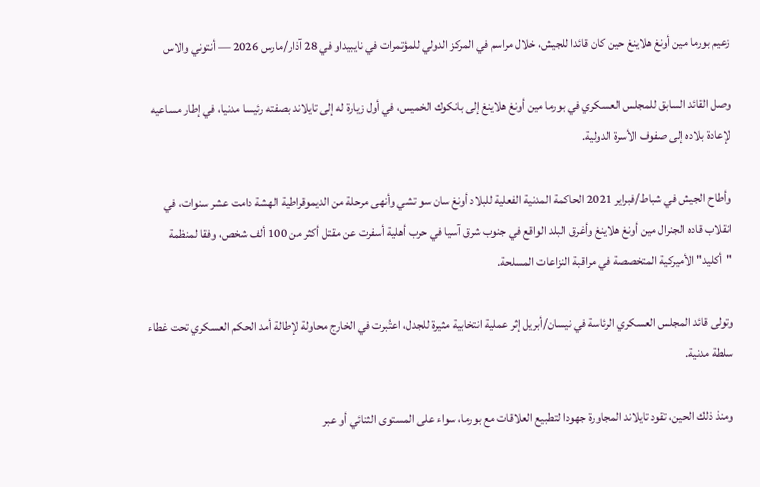زعيم بورما مين أونغ هلاينغ حين كان قائدا للجيش، خلال مراسم في المركز الدولي للمؤتمرات في نايبيداو في 28 آذار/مارس 2026 — أنتوني والاس

وصل القائد السابق للمجلس العسكري في بورما مين أونغ هلاينغ إلى بانكوك الخميس، في أول زيارة له إلى تايلاند بصفته رئيسا مدنيا، في إطار مساعيه لإعادة بلاده إلى صفوف الأسرة الدولية.

وأطاح الجيش في شباط/فبراير 2021 الحاكمة المدنية الفعلية للبلاد أونغ سان سو تشي وأنهى مرحلة من الديموقراطية الهشة دامت عشر سنوات، في انقلاب قاده الجنرال مين أونغ هلاينغ وأغرق البلد الواقع في جنوب شرق آسيا في حرب أهلية أسفرت عن مقتل أكثر من 100 ألف شخص، وفقا لمنظمة "أكليد" الأميركية المتخصصة في مراقبة النزاعات المسلحة.

وتولى قائد المجلس العسكري الرئاسة في نيسان/أبريل إثر عملية انتخابية مثيرة للجدل، اعتُبرت في الخارج محاولة لإطالة أمد الحكم العسكري تحت غطاء سلطة مدنية.

ومنذ ذلك الحين، تقود تايلاند المجاورة جهودا لتطبيع العلاقات مع بورما، سواء على المستوى الثنائي أو عبر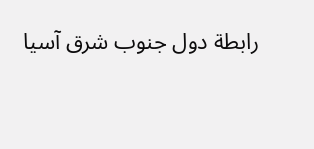رابطة دول جنوب شرق آسيا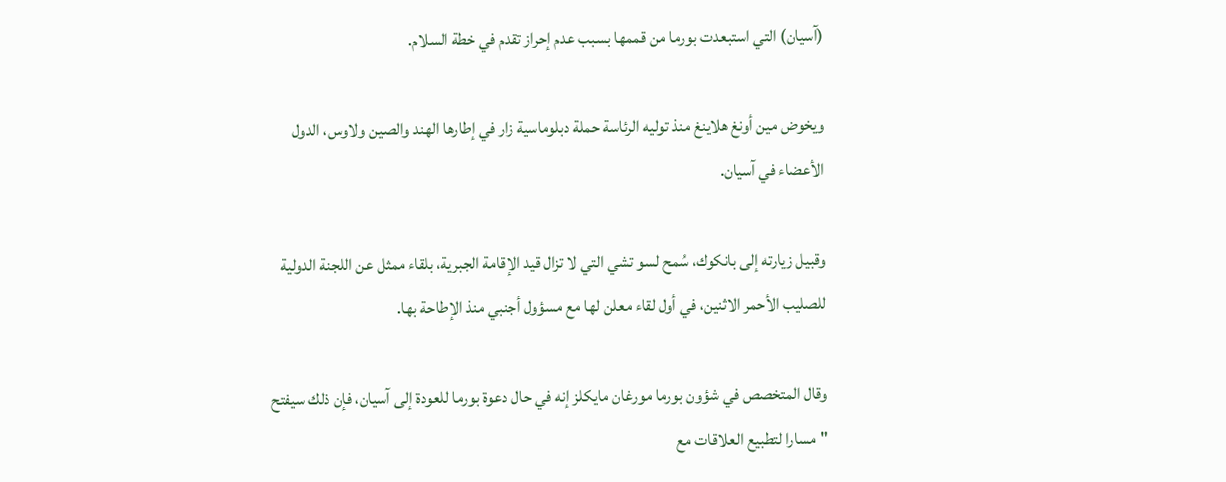(آسيان) التي استبعدت بورما من قممها بسبب عدم إحراز تقدم في خطة السلام.

ويخوض مين أونغ هلاينغ منذ توليه الرئاسة حملة دبلوماسية زار في إطارها الهند والصين ولاوس، الدول الأعضاء في آسيان.

وقبيل زيارته إلى بانكوك، سُمح لسو تشي التي لا تزال قيد الإقامة الجبرية، بلقاء ممثل عن اللجنة الدولية للصليب الأحمر الاثنين، في أول لقاء معلن لها مع مسؤول أجنبي منذ الإطاحة بها.

وقال المتخصص في شؤون بورما مورغان مايكلز إنه في حال دعوة بورما للعودة إلى آسيان، فإن ذلك سيفتح "مسارا لتطبيع العلاقات مع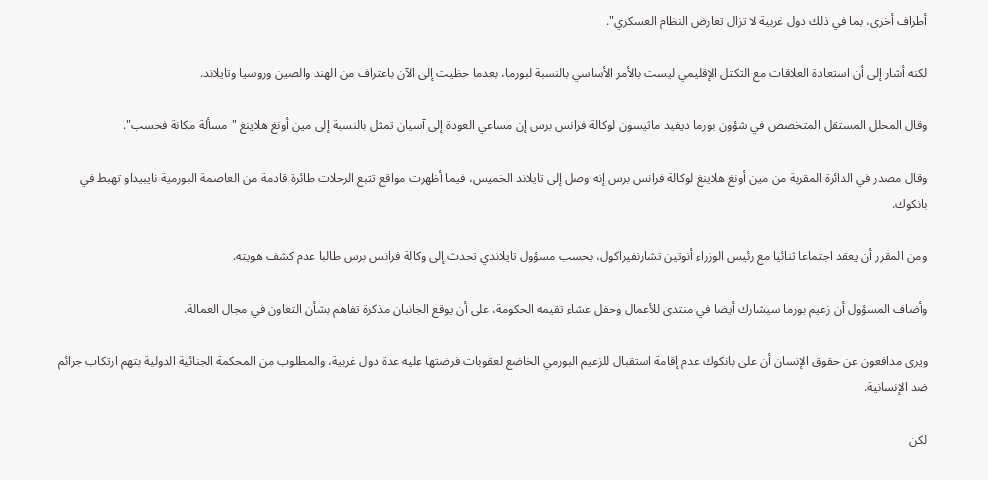أطراف أخرى، بما في ذلك دول غربية لا تزال تعارض النظام العسكري".

لكنه أشار إلى أن استعادة العلاقات مع التكتل الإقليمي ليست بالأمر الأساسي بالنسبة لبورما، بعدما حظيت إلى الآن باعتراف من الهند والصين وروسيا وتايلاند.

وقال المحلل المستقل المتخصص في شؤون بورما ديفيد ماثيسون لوكالة فرانس برس إن مساعي العودة إلى آسيان تمثل بالنسبة إلى مين أونغ هلاينغ "مسألة مكانة فحسب".

وقال مصدر في الدائرة المقربة من مين أونغ هلاينغ لوكالة فرانس برس إنه وصل إلى تايلاند الخميس، فيما أظهرت مواقع تتبع الرحلات طائرة قادمة من العاصمة البورمية نايبيداو تهبط في بانكوك.

ومن المقرر أن يعقد اجتماعا ثنائيا مع رئيس الوزراء أنوتين تشارنفيراكول، بحسب مسؤول تايلاندي تحدث إلى وكالة فرانس برس طالبا عدم كشف هويته.

وأضاف المسؤول أن زعيم بورما سيشارك أيضا في منتدى للأعمال وحفل عشاء تقيمه الحكومة، على أن يوقع الجانبان مذكرة تفاهم بشأن التعاون في مجال العمالة.

ويرى مدافعون عن حقوق الإنسان أن على بانكوك عدم إقامة استقبال للزعيم البورمي الخاضع لعقوبات فرضتها عليه عدة دول غربية، والمطلوب من المحكمة الجنائية الدولية بتهم ارتكاب جرائم ضد الإنسانية.

لكن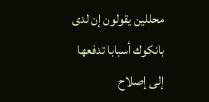محللين يقولون إن لدى بانكوك أسبابا تدفعها إلى إصلاح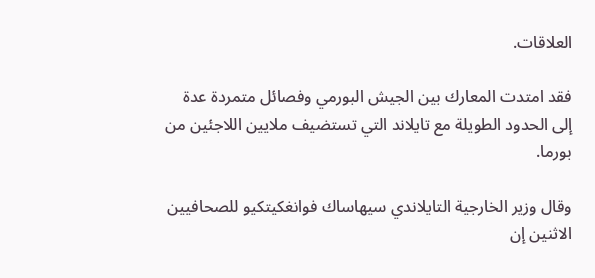العلاقات.

فقد امتدت المعارك بين الجيش البورمي وفصائل متمردة عدة إلى الحدود الطويلة مع تايلاند التي تستضيف ملايين اللاجئين من بورما.

وقال وزير الخارجية التايلاندي سيهاساك فوانغكيتكيو للصحافيين الاثنين إن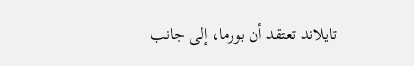تايلاند تعتقد أن بورما، إلى جانب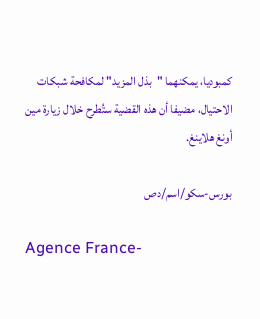كمبوديا، يمكنهما "بذل المزيد" لمكافحة شبكات الاحتيال، مضيفا أن هذه القضية ستُطرح خلال زيارة مين أونغ هلاينغ.

بورس-سكو/اسم/دص

Agence France-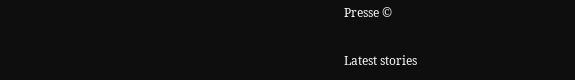Presse ©

Latest stories